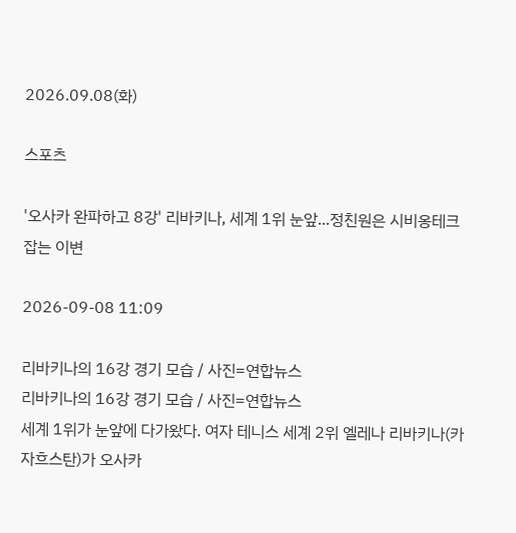2026.09.08(화)

스포츠

'오사카 완파하고 8강' 리바키나, 세계 1위 눈앞...정친원은 시비옹테크 잡는 이변

2026-09-08 11:09

리바키나의 16강 경기 모습 / 사진=연합뉴스
리바키나의 16강 경기 모습 / 사진=연합뉴스
세계 1위가 눈앞에 다가왔다. 여자 테니스 세계 2위 엘레나 리바키나(카자흐스탄)가 오사카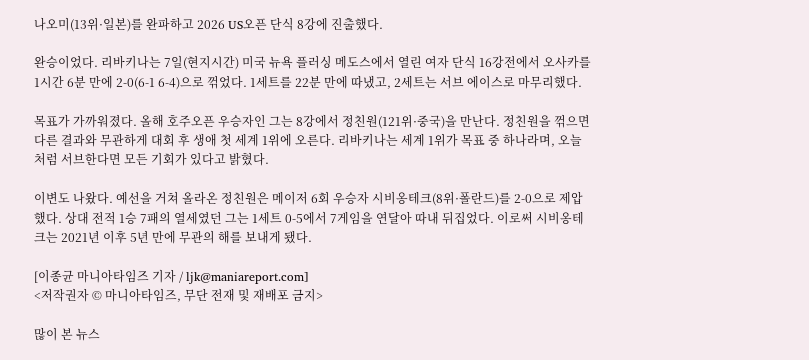나오미(13위·일본)를 완파하고 2026 US오픈 단식 8강에 진출했다.

완승이었다. 리바키나는 7일(현지시간) 미국 뉴욕 플러싱 메도스에서 열린 여자 단식 16강전에서 오사카를 1시간 6분 만에 2-0(6-1 6-4)으로 꺾었다. 1세트를 22분 만에 따냈고, 2세트는 서브 에이스로 마무리했다.

목표가 가까워졌다. 올해 호주오픈 우승자인 그는 8강에서 정친원(121위·중국)을 만난다. 정친원을 꺾으면 다른 결과와 무관하게 대회 후 생애 첫 세계 1위에 오른다. 리바키나는 세계 1위가 목표 중 하나라며, 오늘처럼 서브한다면 모든 기회가 있다고 밝혔다.

이변도 나왔다. 예선을 거쳐 올라온 정친원은 메이저 6회 우승자 시비옹테크(8위·폴란드)를 2-0으로 제압했다. 상대 전적 1승 7패의 열세였던 그는 1세트 0-5에서 7게임을 연달아 따내 뒤집었다. 이로써 시비옹테크는 2021년 이후 5년 만에 무관의 해를 보내게 됐다.

[이종균 마니아타임즈 기자 / ljk@maniareport.com]
<저작권자 © 마니아타임즈, 무단 전재 및 재배포 금지>

많이 본 뉴스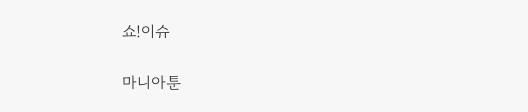쇼!이슈

마니아툰